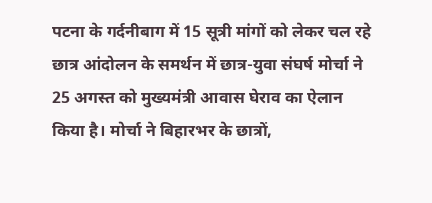पटना के गर्दनीबाग में 15 सूत्री मांगों को लेकर चल रहे छात्र आंदोलन के समर्थन में छात्र-युवा संघर्ष मोर्चा ने 25 अगस्त को मुख्यमंत्री आवास घेराव का ऐलान किया है। मोर्चा ने बिहारभर के छात्रों,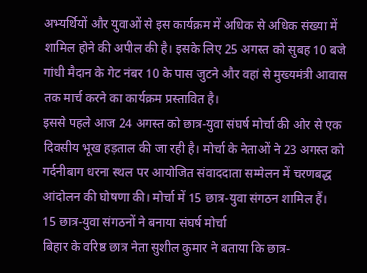अभ्यर्थियों और युवाओं से इस कार्यक्रम में अधिक से अधिक संख्या में शामिल होने की अपील की है। इसके लिए 25 अगस्त को सुबह 10 बजे गांधी मैदान के गेट नंबर 10 के पास जुटने और वहां से मुख्यमंत्री आवास तक मार्च करने का कार्यक्रम प्रस्तावित है।
इससे पहले आज 24 अगस्त को छात्र-युवा संघर्ष मोर्चा की ओर से एक दिवसीय भूख हड़ताल की जा रही है। मोर्चा के नेताओं ने 23 अगस्त को गर्दनीबाग धरना स्थल पर आयोजित संवाददाता सम्मेलन में चरणबद्ध आंदोलन की घोषणा की। मोर्चा में 15 छात्र-युवा संगठन शामिल हैं।
15 छात्र-युवा संगठनों ने बनाया संघर्ष मोर्चा
बिहार के वरिष्ठ छात्र नेता सुशील कुमार ने बताया कि छात्र-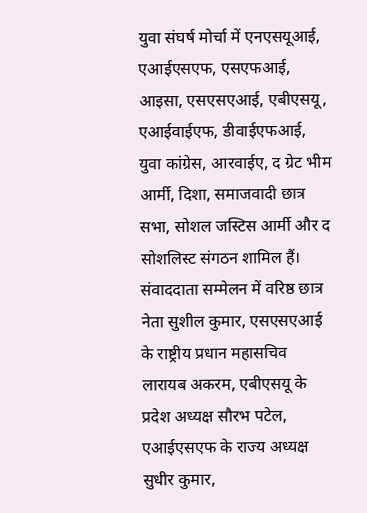युवा संघर्ष मोर्चा में एनएसयूआई, एआईएसएफ, एसएफआई, आइसा, एसएसएआई, एबीएसयू, एआईवाईएफ, डीवाईएफआई, युवा कांग्रेस, आरवाईए, द ग्रेट भीम आर्मी, दिशा, समाजवादी छात्र सभा, सोशल जस्टिस आर्मी और द सोशलिस्ट संगठन शामिल हैं।
संवाददाता सम्मेलन में वरिष्ठ छात्र नेता सुशील कुमार, एसएसएआई के राष्ट्रीय प्रधान महासचिव लारायब अकरम, एबीएसयू के प्रदेश अध्यक्ष सौरभ पटेल, एआईएसएफ के राज्य अध्यक्ष सुधीर कुमार,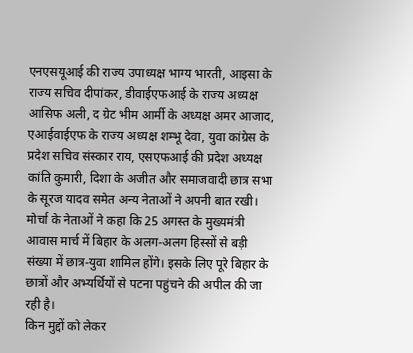एनएसयूआई की राज्य उपाध्यक्ष भाग्य भारती, आइसा के राज्य सचिव दीपांकर, डीवाईएफआई के राज्य अध्यक्ष आसिफ अली, द ग्रेट भीम आर्मी के अध्यक्ष अमर आजाद, एआईवाईएफ के राज्य अध्यक्ष शम्भू देवा, युवा कांग्रेस के प्रदेश सचिव संस्कार राय, एसएफआई की प्रदेश अध्यक्ष कांति कुमारी, दिशा के अजीत और समाजवादी छात्र सभा के सूरज यादव समेत अन्य नेताओं ने अपनी बात रखी।
मोर्चा के नेताओं ने कहा कि 25 अगस्त के मुख्यमंत्री आवास मार्च में बिहार के अलग-अलग हिस्सों से बड़ी संख्या में छात्र-युवा शामिल होंगे। इसके लिए पूरे बिहार के छात्रों और अभ्यर्थियों से पटना पहुंचने की अपील की जा रही है।
किन मुद्दों को लेकर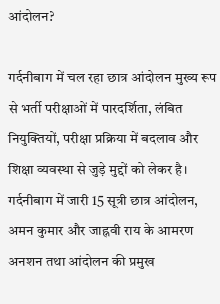आंदोलन?

गर्दनीबाग में चल रहा छात्र आंदोलन मुख्य रूप से भर्ती परीक्षाओं में पारदर्शिता, लंबित नियुक्तियों, परीक्षा प्रक्रिया में बदलाव और शिक्षा व्यवस्था से जुड़े मुद्दों को लेकर है।
गर्दनीबाग में जारी 15 सूत्री छात्र आंदोलन, अमन कुमार और जाह्नवी राय के आमरण अनशन तथा आंदोलन की प्रमुख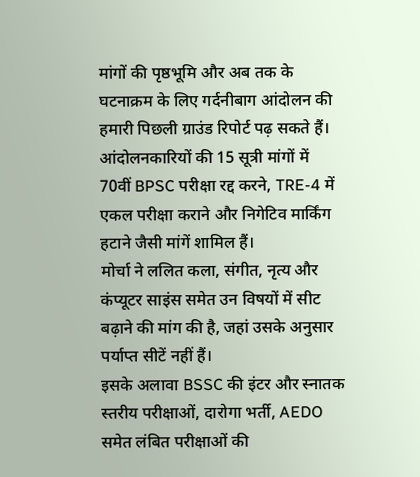मांगों की पृष्ठभूमि और अब तक के घटनाक्रम के लिए गर्दनीबाग आंदोलन की हमारी पिछली ग्राउंड रिपोर्ट पढ़ सकते हैं।
आंदोलनकारियों की 15 सूत्री मांगों में 70वीं BPSC परीक्षा रद्द करने, TRE-4 में एकल परीक्षा कराने और निगेटिव मार्किंग हटाने जैसी मांगें शामिल हैं।
मोर्चा ने ललित कला, संगीत, नृत्य और कंप्यूटर साइंस समेत उन विषयों में सीट बढ़ाने की मांग की है, जहां उसके अनुसार पर्याप्त सीटें नहीं हैं।
इसके अलावा BSSC की इंटर और स्नातक स्तरीय परीक्षाओं, दारोगा भर्ती, AEDO समेत लंबित परीक्षाओं की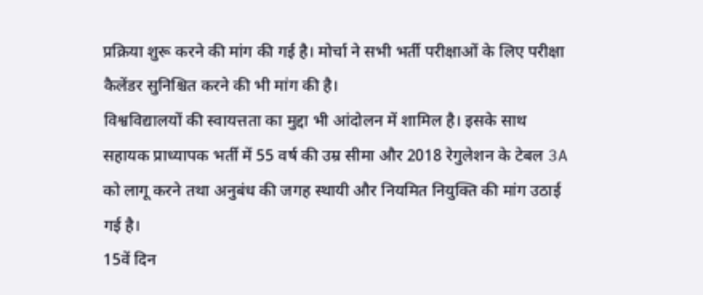प्रक्रिया शुरू करने की मांग की गई है। मोर्चा ने सभी भर्ती परीक्षाओं के लिए परीक्षा कैलेंडर सुनिश्चित करने की भी मांग की है।
विश्वविद्यालयों की स्वायत्तता का मुद्दा भी आंदोलन में शामिल है। इसके साथ सहायक प्राध्यापक भर्ती में 55 वर्ष की उम्र सीमा और 2018 रेगुलेशन के टेबल 3A को लागू करने तथा अनुबंध की जगह स्थायी और नियमित नियुक्ति की मांग उठाई गई है।
15वें दिन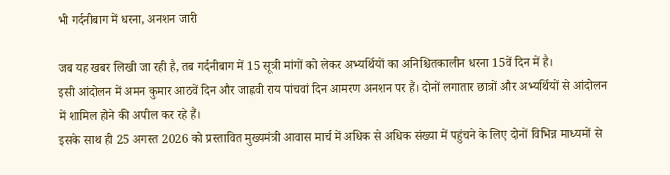भी गर्दनीबाग में धरना, अनशन जारी

जब यह खबर लिखी जा रही है, तब गर्दनीबाग में 15 सूत्री मांगों को लेकर अभ्यर्थियों का अनिश्चितकालीन धरना 15वें दिन में है।
इसी आंदोलन में अमन कुमार आठवें दिन और जाह्नवी राय पांचवां दिन आमरण अनशन पर हैं। दोनों लगातार छात्रों और अभ्यर्थियों से आंदोलन में शामिल होने की अपील कर रहे हैं।
इसके साथ ही 25 अगस्त 2026 को प्रस्तावित मुख्यमंत्री आवास मार्च में अधिक से अधिक संख्या में पहुंचने के लिए दोनों विभिन्न माध्यमों से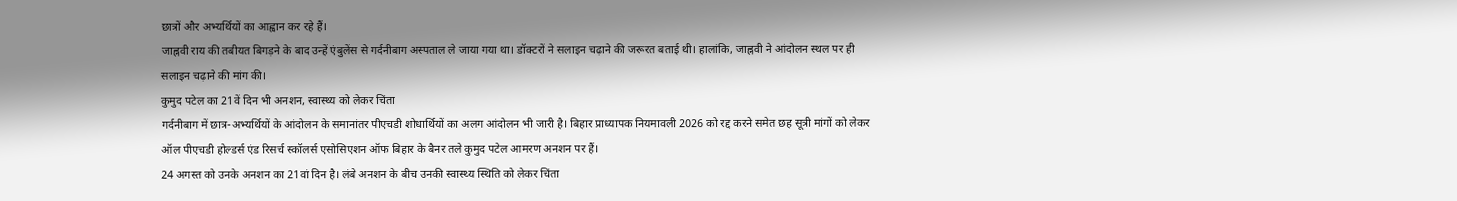छात्रों और अभ्यर्थियों का आह्वान कर रहे हैं।
जाह्नवी राय की तबीयत बिगड़ने के बाद उन्हें एंबुलेंस से गर्दनीबाग अस्पताल ले जाया गया था। डॉक्टरों ने सलाइन चढ़ाने की जरूरत बताई थी। हालांकि, जाह्नवी ने आंदोलन स्थल पर ही सलाइन चढ़ाने की मांग की।
कुमुद पटेल का 21वें दिन भी अनशन, स्वास्थ्य को लेकर चिंता
गर्दनीबाग में छात्र-अभ्यर्थियों के आंदोलन के समानांतर पीएचडी शोधार्थियों का अलग आंदोलन भी जारी है। बिहार प्राध्यापक नियमावली 2026 को रद्द करने समेत छह सूत्री मांगों को लेकर ऑल पीएचडी होल्डर्स एंड रिसर्च स्कॉलर्स एसोसिएशन ऑफ बिहार के बैनर तले कुमुद पटेल आमरण अनशन पर हैं।
24 अगस्त को उनके अनशन का 21वां दिन है। लंबे अनशन के बीच उनकी स्वास्थ्य स्थिति को लेकर चिंता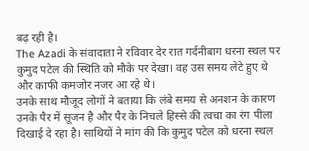बढ़ रही है।
The Azadi के संवादाता ने रविवार देर रात गर्दनीबाग धरना स्थल पर कुमुद पटेल की स्थिति को मौके पर देखा। वह उस समय लेटे हुए थे और काफी कमजोर नजर आ रहे थे।
उनके साथ मौजूद लोगों ने बताया कि लंबे समय से अनशन के कारण उनके पैर में सूजन है और पैर के निचले हिस्से की त्वचा का रंग पीला दिखाई दे रहा है। साथियों ने मांग की कि कुमुद पटेल को धरना स्थल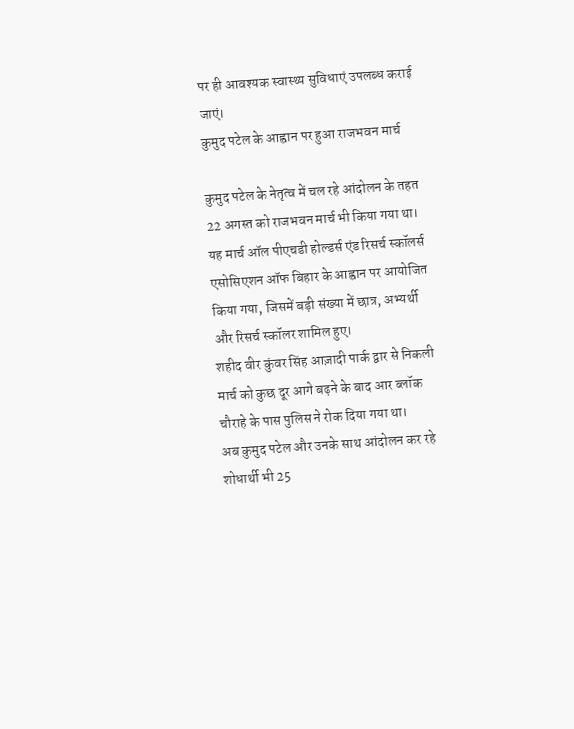पर ही आवश्यक स्वास्थ्य सुविधाएं उपलब्ध कराई जाएं।
कुमुद पटेल के आह्वान पर हुआ राजभवन मार्च

कुमुद पटेल के नेतृत्व में चल रहे आंदोलन के तहत 22 अगस्त को राजभवन मार्च भी किया गया था। यह मार्च ऑल पीएचडी होल्डर्स एंड रिसर्च स्कॉलर्स एसोसिएशन ऑफ बिहार के आह्वान पर आयोजित किया गया, जिसमें बड़ी संख्या में छात्र, अभ्यर्थी और रिसर्च स्कॉलर शामिल हुए।
शहीद वीर कुंवर सिंह आज़ादी पार्क द्वार से निकली मार्च को कुछ दूर आगे बढ़ने के बाद आर ब्लॉक चौराहे के पास पुलिस ने रोक दिया गया था।
अब कुमुद पटेल और उनके साथ आंदोलन कर रहे शोधार्थी भी 25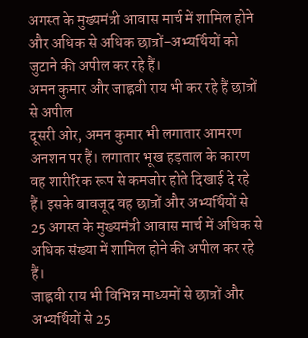अगस्त के मुख्यमंत्री आवास मार्च में शामिल होने और अधिक से अधिक छात्रों-अभ्यर्थियों को जुटाने की अपील कर रहे हैं।
अमन कुमार और जाह्नवी राय भी कर रहे हैं छात्रों से अपील
दूसरी ओर, अमन कुमार भी लगातार आमरण अनशन पर हैं। लगातार भूख हड़ताल के कारण वह शारीरिक रूप से कमजोर होते दिखाई दे रहे हैं। इसके बावजूद वह छात्रों और अभ्यर्थियों से 25 अगस्त के मुख्यमंत्री आवास मार्च में अधिक से अधिक संख्या में शामिल होने की अपील कर रहे हैं।
जाह्नवी राय भी विभिन्न माध्यमों से छात्रों और अभ्यर्थियों से 25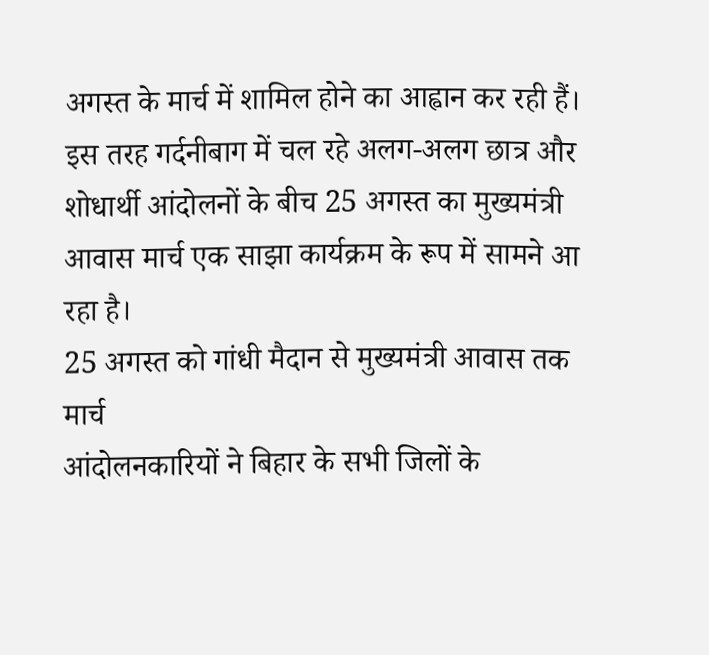अगस्त के मार्च में शामिल होने का आह्वान कर रही हैं।
इस तरह गर्दनीबाग में चल रहे अलग-अलग छात्र और शोधार्थी आंदोलनों के बीच 25 अगस्त का मुख्यमंत्री आवास मार्च एक साझा कार्यक्रम के रूप में सामने आ रहा है।
25 अगस्त को गांधी मैदान से मुख्यमंत्री आवास तक मार्च
आंदोलनकारियों ने बिहार के सभी जिलों के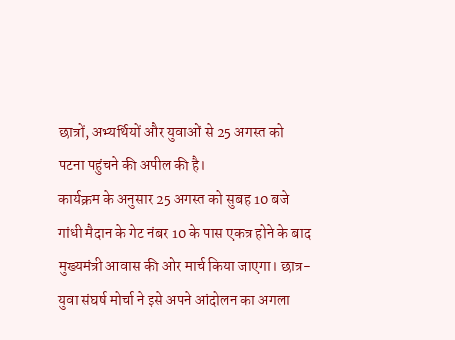छात्रों, अभ्यर्थियों और युवाओं से 25 अगस्त को पटना पहुंचने की अपील की है।
कार्यक्रम के अनुसार 25 अगस्त को सुबह 10 बजे गांधी मैदान के गेट नंबर 10 के पास एकत्र होने के बाद मुख्यमंत्री आवास की ओर मार्च किया जाएगा। छात्र-युवा संघर्ष मोर्चा ने इसे अपने आंदोलन का अगला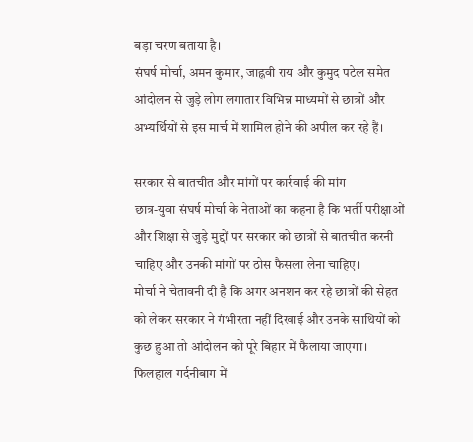बड़ा चरण बताया है।
संघर्ष मोर्चा, अमन कुमार, जाह्नवी राय और कुमुद पटेल समेत आंदोलन से जुड़े लोग लगातार विभिन्न माध्यमों से छात्रों और अभ्यर्थियों से इस मार्च में शामिल होने की अपील कर रहे हैं।

सरकार से बातचीत और मांगों पर कार्रवाई की मांग
छात्र-युवा संघर्ष मोर्चा के नेताओं का कहना है कि भर्ती परीक्षाओं और शिक्षा से जुड़े मुद्दों पर सरकार को छात्रों से बातचीत करनी चाहिए और उनकी मांगों पर ठोस फैसला लेना चाहिए।
मोर्चा ने चेतावनी दी है कि अगर अनशन कर रहे छात्रों की सेहत को लेकर सरकार ने गंभीरता नहीं दिखाई और उनके साथियों को कुछ हुआ तो आंदोलन को पूरे बिहार में फैलाया जाएगा।
फिलहाल गर्दनीबाग में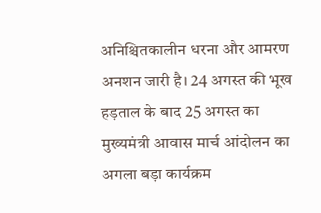अनिश्चितकालीन धरना और आमरण अनशन जारी है। 24 अगस्त की भूख हड़ताल के बाद 25 अगस्त का मुख्यमंत्री आवास मार्च आंदोलन का अगला बड़ा कार्यक्रम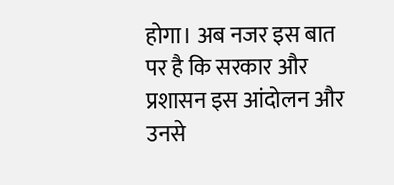होगा। अब नजर इस बात पर है कि सरकार और प्रशासन इस आंदोलन और उनसे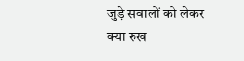जुड़े सवालों को लेकर क्या रुख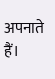अपनाते हैं।